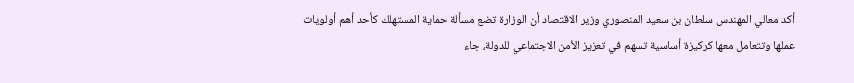أكد معالي المهندس سلطان بن سعيد المنصوري وزير الاقتصاد أن الوزارة تضع مسألة حماية المستهلك كأحد أهم أولويات عملها وتتعامل معها كركيزة أساسية تسهم في تعزيز الأمن الاجتماعي للدولة، جاء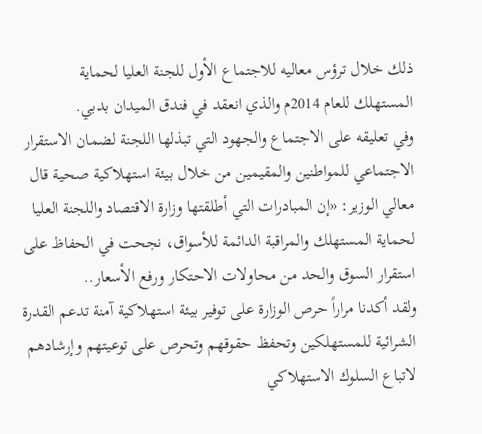ذلك خلال ترؤس معاليه للاجتماع الأول للجنة العليا لحماية المستهلك للعام 2014م والذي انعقد في فندق الميدان بدبي.
وفي تعليقه على الاجتماع والجهود التي تبذلها اللجنة لضمان الاستقرار الاجتماعي للمواطنين والمقيمين من خلال بيئة استهلاكية صحية قال معالي الوزير: «إن المبادرات التي أطلقتها وزارة الاقتصاد واللجنة العليا لحماية المستهلك والمراقبة الدائمة للأسواق، نجحت في الحفاظ على استقرار السوق والحد من محاولات الاحتكار ورفع الأسعار..
ولقد أكدنا مراراً حرص الوزارة على توفير بيئة استهلاكية آمنة تدعم القدرة الشرائية للمستهلكين وتحفظ حقوقهم وتحرص على توعيتهم وإرشادهم لاتباع السلوك الاستهلاكي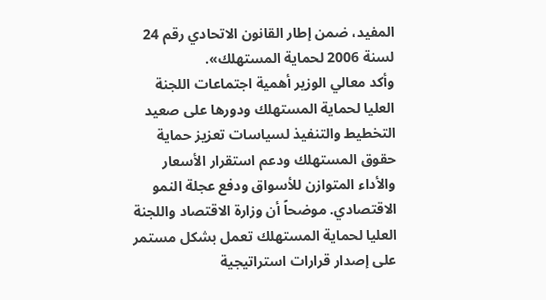المفيد، ضمن إطار القانون الاتحادي رقم 24 لسنة 2006 لحماية المستهلك».
وأكد معالي الوزير أهمية اجتماعات اللجنة العليا لحماية المستهلك ودورها على صعيد التخطيط والتنفيذ لسياسات تعزيز حماية حقوق المستهلك ودعم استقرار الأسعار والأداء المتوازن للأسواق ودفع عجلة النمو الاقتصادي. موضحاً أن وزارة الاقتصاد واللجنة العليا لحماية المستهلك تعمل بشكل مستمر على إصدار قرارات استراتيجية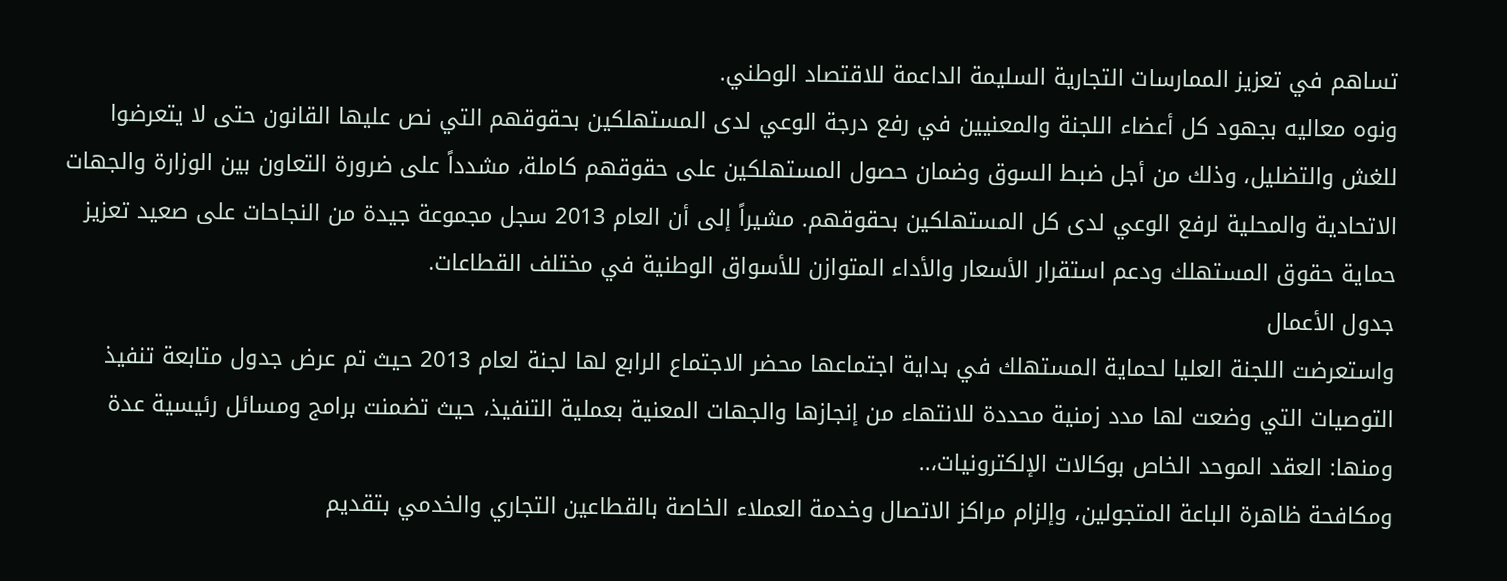تساهم في تعزيز الممارسات التجارية السليمة الداعمة للاقتصاد الوطني.
ونوه معاليه بجهود كل أعضاء اللجنة والمعنيين في رفع درجة الوعي لدى المستهلكين بحقوقهم التي نص عليها القانون حتى لا يتعرضوا للغش والتضليل، وذلك من أجل ضبط السوق وضمان حصول المستهلكين على حقوقهم كاملة، مشدداً على ضرورة التعاون بين الوزارة والجهات الاتحادية والمحلية لرفع الوعي لدى كل المستهلكين بحقوقهم. مشيراً إلى أن العام 2013 سجل مجموعة جيدة من النجاحات على صعيد تعزيز حماية حقوق المستهلك ودعم استقرار الأسعار والأداء المتوازن للأسواق الوطنية في مختلف القطاعات.
جدول الأعمال
واستعرضت اللجنة العليا لحماية المستهلك في بداية اجتماعها محضر الاجتماع الرابع لها لجنة لعام 2013 حيث تم عرض جدول متابعة تنفيذ التوصيات التي وضعت لها مدد زمنية محددة للانتهاء من إنجازها والجهات المعنية بعملية التنفيذ، حيث تضمنت برامج ومسائل رئيسية عدة ومنها: العقد الموحد الخاص بوكالات الإلكترونيات،..
ومكافحة ظاهرة الباعة المتجولين، وإلزام مراكز الاتصال وخدمة العملاء الخاصة بالقطاعين التجاري والخدمي بتقديم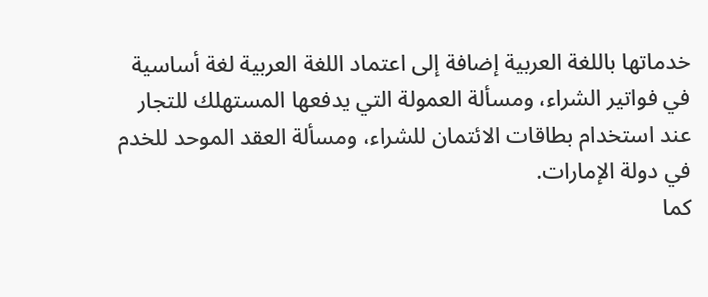خدماتها باللغة العربية إضافة إلى اعتماد اللغة العربية لغة أساسية في فواتير الشراء، ومسألة العمولة التي يدفعها المستهلك للتجار عند استخدام بطاقات الائتمان للشراء، ومسألة العقد الموحد للخدم في دولة الإمارات.
كما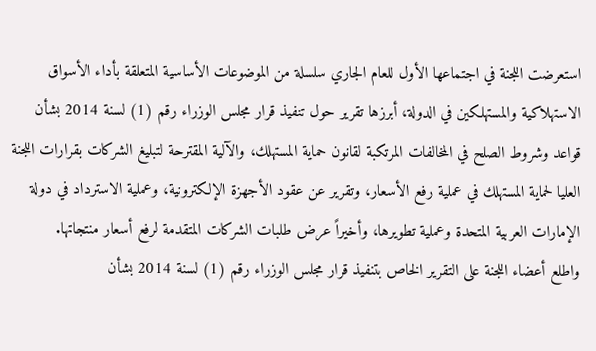استعرضت اللجنة في اجتماعها الأول للعام الجاري سلسلة من الموضوعات الأساسية المتعلقة بأداء الأسواق الاستهلاكية والمستهلكين في الدولة، أبرزها تقرير حول تنفيذ قرار مجلس الوزراء رقم (1) لسنة 2014 بشأن قواعد وشروط الصلح في المخالفات المرتكبة لقانون حماية المستهلك، والآلية المقترحة لتبليغ الشركات بقرارات اللجنة العليا لحماية المستهلك في عملية رفع الأسعار، وتقرير عن عقود الأجهزة الإلكترونية، وعملية الاسترداد في دولة الإمارات العربية المتحدة وعملية تطويرها، وأخيراً عرض طلبات الشركات المتقدمة لرفع أسعار منتجاتها.
واطلع أعضاء اللجنة على التقرير الخاص بتنفيذ قرار مجلس الوزراء رقم (1) لسنة 2014 بشأن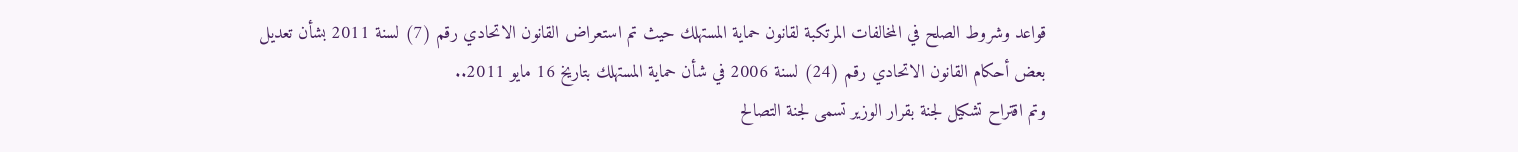قواعد وشروط الصلح في المخالفات المرتكبة لقانون حماية المستهلك حيث تم استعراض القانون الاتحادي رقم (7) لسنة 2011 بشأن تعديل بعض أحكام القانون الاتحادي رقم (24) لسنة 2006 في شأن حماية المستهلك بتاريخ 16 مايو 2011..
وتم اقتراح تشكيل لجنة بقرار الوزير تسمى لجنة التصالح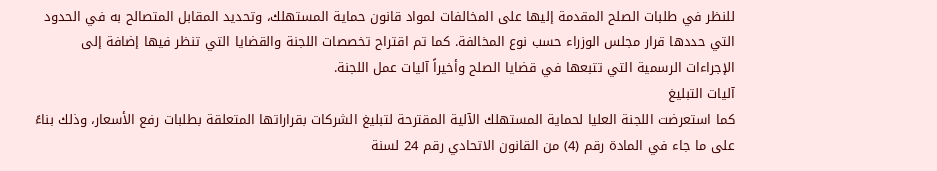للنظر في طلبات الصلح المقدمة إليها على المخالفات لمواد قانون حماية المستهلك، وتحديد المقابل المتصالح به في الحدود التي حددها قرار مجلس الوزراء حسب نوع المخالفة. كما تم اقتراح تخصصات اللجنة والقضايا التي تنظر فيها إضافة إلى الإجراءات الرسمية التي تتبعها في قضايا الصلح وأخيراً آليات عمل اللجنة.
آليات التبليغ
كما استعرضت اللجنة العليا لحماية المستهلك الآلية المقترحة لتبليغ الشركات بقراراتها المتعلقة بطلبات رفع الأسعار، وذلك بناءً على ما جاء في المادة رقم (4) من القانون الاتحادي رقم 24 لسنة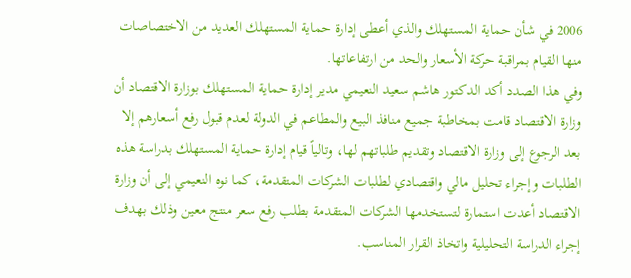2006 في شأن حماية المستهلك والذي أعطى إدارة حماية المستهلك العديد من الاختصاصات منها القيام بمراقبة حركة الأسعار والحد من ارتفاعاتها.
وفي هذا الصدد أكد الدكتور هاشم سعيد النعيمي مدير إدارة حماية المستهلك بوزارة الاقتصاد أن وزارة الاقتصاد قامت بمخاطبة جميع منافذ البيع والمطاعم في الدولة لعدم قبول رفع أسعارهم إلا بعد الرجوع إلى وزارة الاقتصاد وتقديم طلباتهم لها، وتالياً قيام إدارة حماية المستهلك بدراسة هذه الطلبات وإجراء تحليل مالي واقتصادي لطلبات الشركات المتقدمة، كما نوه النعيمي إلى أن وزارة الاقتصاد أعدت استمارة لتستخدمها الشركات المتقدمة بطلب رفع سعر منتج معين وذلك بهدف إجراء الدراسة التحليلية واتخاذ القرار المناسب.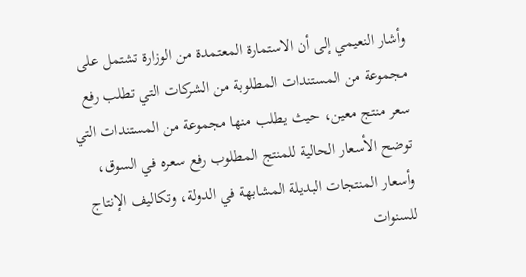وأشار النعيمي إلى أن الاستمارة المعتمدة من الوزارة تشتمل على مجموعة من المستندات المطلوبة من الشركات التي تطلب رفع سعر منتج معين، حيث يطلب منها مجموعة من المستندات التي توضح الأسعار الحالية للمنتج المطلوب رفع سعره في السوق، وأسعار المنتجات البديلة المشابهة في الدولة، وتكاليف الإنتاج للسنوات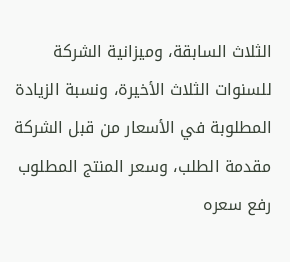الثلاث السابقة، وميزانية الشركة للسنوات الثلاث الأخيرة، ونسبة الزيادة المطلوبة في الأسعار من قبل الشركة مقدمة الطلب، وسعر المنتج المطلوب رفع سعره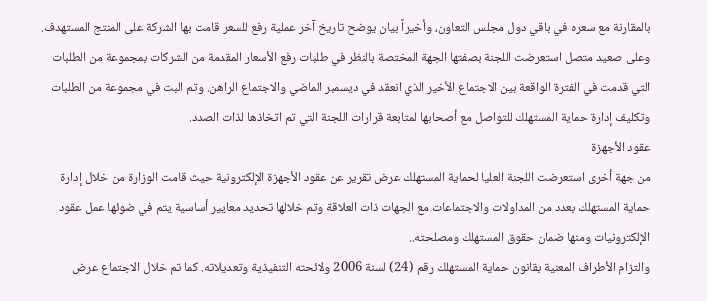بالمقارنة مع سعره في باقي دول مجلس التعاون، وأخيراً بيان يوضح تاريخ آخر عملية رفع للسعر قامت بها الشركة على المنتج المستهدف.
وعلى صعيد متصل استعرضت اللجنة بصفتها الجهة المختصة بالنظر في طلبات رفع الأسعار المقدمة من الشركات بمجموعة من الطلبات التي قدمت في الفترة الواقعة بين الاجتماع الأخير الذي انعقد في ديسمبر الماضي والاجتماع الراهن. وتم البت في مجموعة من الطلبات وتكليف إدارة حماية المستهلك للتواصل مع أصحابها لمتابعة قرارات اللجنة التي تم اتخاذها لذات الصدد.
عقود الأجهزة
من جهة أخرى استعرضت اللجنة العليا لحماية المستهلك عرض تقرير عن عقود الأجهزة الإلكترونية حيث قامت الوزارة من خلال إدارة حماية المستهلك بعدد من المداولات والاجتماعات مع الجهات ذات العلاقة وتم خلالها تحديد معايير أساسية يتم في ضوئها عمل عقود الإلكترونيات ومنها ضمان حقوق المستهلك ومصلحته..
والتزام الأطراف المعنية بقانون حماية المستهلك رقم (24) لسنة 2006 ولائحته التنفيذية وتعديلاته. كما تم خلال الاجتماع عرض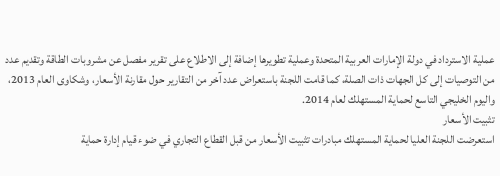عملية الاسترداد في دولة الإمارات العربية المتحدة وعملية تطويرها إضافة إلى الاطلاع على تقرير مفصل عن مشروبات الطاقة وتقديم عدد من التوصيات إلى كل الجهات ذات الصلة، كما قامت اللجنة باستعراض عدد آخر من التقارير حول مقارنة الأسعار، وشكاوى العام 2013، واليوم الخليجي التاسع لحماية المستهلك لعام 2014.
تثبيت الأسعار
استعرضت اللجنة العليا لحماية المستهلك مبادرات تثبيت الأسعار من قبل القطاع التجاري في ضوء قيام إدارة حماية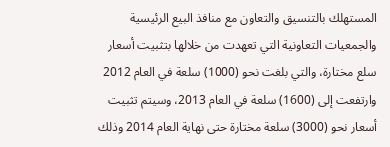المستهلك بالتنسيق والتعاون مع منافذ البيع الرئيسية والجمعيات التعاونية التي تعهدت من خلالها بتثبيت أسعار سلع مختارة، والتي بلغت نحو (1000) سلعة في العام 2012 وارتفعت إلى (1600) سلعة في العام 2013، وسيتم تثبيت أسعار نحو (3000) سلعة مختارة حتى نهاية العام 2014 وذلك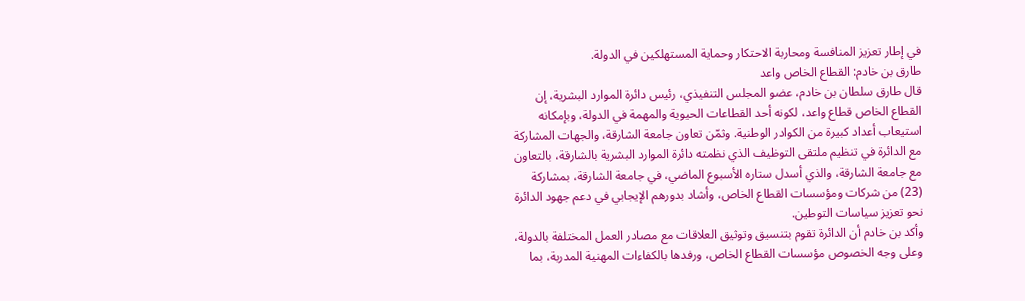في إطار تعزيز المنافسة ومحاربة الاحتكار وحماية المستهلكين في الدولة.
طارق بن خادم: القطاع الخاص واعد
قال طارق سلطان بن خادم، عضو المجلس التنفيذي، رئيس دائرة الموارد البشرية، إن القطاع الخاص قطاع واعد، لكونه أحد القطاعات الحيوية والمهمة في الدولة، وبإمكانه استيعاب أعداد كبيرة من الكوادر الوطنية. وثمّن تعاون جامعة الشارقة، والجهات المشاركة مع الدائرة في تنظيم ملتقى التوظيف الذي نظمته دائرة الموارد البشرية بالشارقة، بالتعاون مع جامعة الشارقة، والذي أسدل ستاره الأسبوع الماضي، في جامعة الشارقة، بمشاركة (23) من شركات ومؤسسات القطاع الخاص، وأشاد بدورهم الإيجابي في دعم جهود الدائرة نحو تعزيز سياسات التوطين.
وأكد بن خادم أن الدائرة تقوم بتنسيق وتوثيق العلاقات مع مصادر العمل المختلفة بالدولة، وعلى وجه الخصوص مؤسسات القطاع الخاص، ورفدها بالكفاءات المهنية المدربة، بما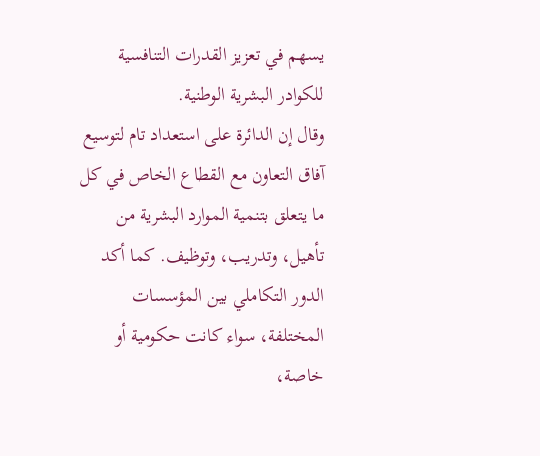يسهم في تعزيز القدرات التنافسية للكوادر البشرية الوطنية.
وقال إن الدائرة على استعداد تام لتوسيع آفاق التعاون مع القطاع الخاص في كل ما يتعلق بتنمية الموارد البشرية من تأهيل، وتدريب، وتوظيف. كما أكد الدور التكاملي بين المؤسسات المختلفة، سواء كانت حكومية أو خاصة،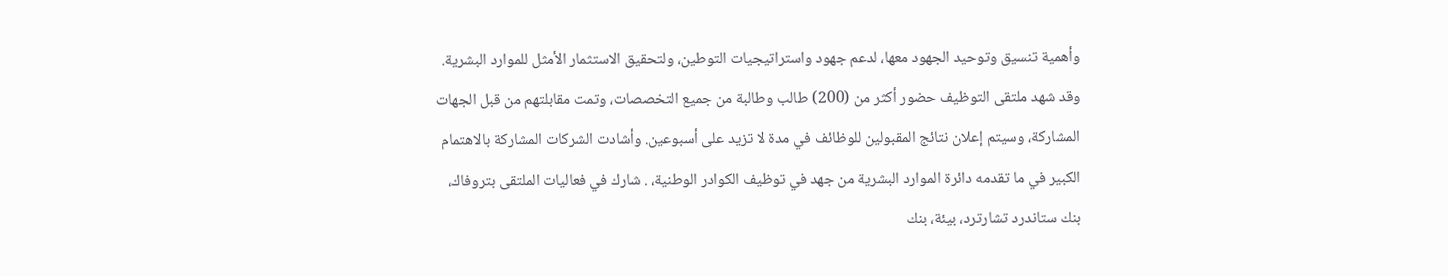وأهمية تنسيق وتوحيد الجهود معها، لدعم جهود واستراتيجيات التوطين، ولتحقيق الاستثمار الأمثل للموارد البشرية.
وقد شهد ملتقى التوظيف حضور أكثر من (200) طالب وطالبة من جميع التخصصات، وتمت مقابلتهم من قبل الجهات المشاركة، وسيتم إعلان نتائج المقبولين للوظائف في مدة لا تزيد على أسبوعين. وأشادت الشركات المشاركة بالاهتمام الكبير في ما تقدمه دائرة الموارد البشرية من جهد في توظيف الكوادر الوطنية، . شارك في فعاليات الملتقى بتروفاك، بنك ستاندرد تشارترد، بيئة، بنك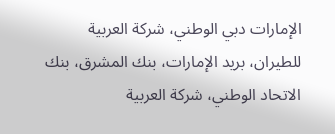الإمارات دبي الوطني، شركة العربية للطيران، بريد الإمارات، بنك المشرق، بنك الاتحاد الوطني، شركة العربية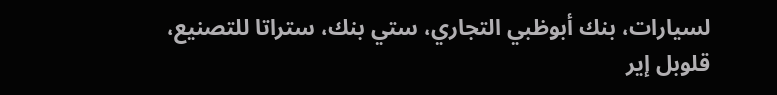لسيارات، بنك أبوظبي التجاري، ستي بنك، ستراتا للتصنيع، قلوبل إير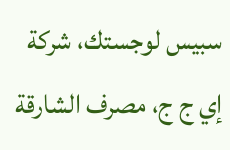سبيس لوجستك، شركة إي ج ج، مصرف الشارقة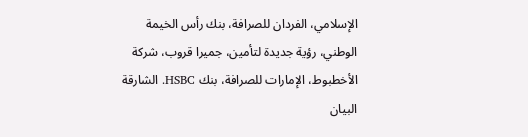الإسلامي، الفردان للصرافة، بنك رأس الخيمة الوطني، رؤية جديدة لتأمين، جميرا قروب، شركة الأخطبوط، الإمارات للصرافة، بنك HSBC. الشارقة البيان